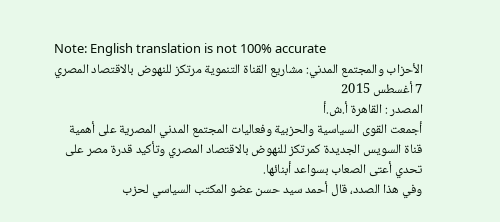Note: English translation is not 100% accurate
الأحزاب والمجتمع المدني: مشاريع القناة التنموية مرتكز للنهوض بالاقتصاد المصري
7 أغسطس 2015
المصدر : القاهرة أ.ش.أ
أجمعت القوى السياسية والحزبية وفعاليات المجتمع المدني المصرية على أهمية قناة السويس الجديدة كمرتكز للنهوض بالاقتصاد المصري وتأكيد قدرة مصر على تحدي أعتى الصعاب بسواعد أبنائها.
وفي هذا الصدد، قال أحمد سيد حسن عضو المكتب السياسي لحزب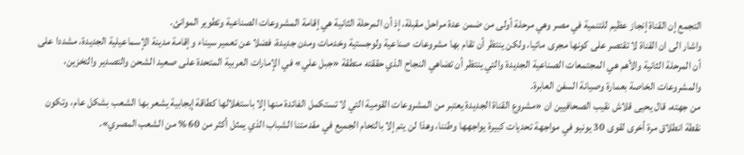التجمع إن القناة إنجاز عظيم للتنمية في مصر وهي مرحلة أولى من ضمن عدة مراحل مقبلة، إذ أن المرحلة الثانية هي إقامة المشروعات الصناعية وتطوير الموانئ.
واشار الى ان القناة لا تقتصر على كونها مجرى مائيا، ولكن ينتظر أن تقام بها مشروعات صناعية ولوجستية وخدمات ومدن جديدة، فضلا عن تعمير سيناء وإقامة مدينة الإسماعيلية الجديدة، مشددا على أن المرحلة الثانية والأهم هي المجتمعات الصناعية الجديدة والتي ينتظر أن تضاهي النجاح الذي حققته منطقة «جبل علي» في الإمارات العربية المتحدة على صعيد الشحن والتصدير والتخزين، والمشروعات الخاصة بعمارة وصيانة السفن العابرة.
من جهته، قال يحيى قلاش نقيب الصحافيين ان «مشروع القناة الجديدة يعتبر من المشروعات القومية التي لا تستكمل الفائدة منها إلا باستغلالها كطاقة إيجابية يشعر بها الشعب بشكل عام، وتكون نقطة انطلاق مرة أخرى لقوى 30 يونيو في مواجهة تحديات كبيرة يواجهها وطننا، وهذا لن يتم إلا بالتحام الجميع في مقدمتنا الشباب الذي يمثل أكثر من 60 % من الشعب المصري».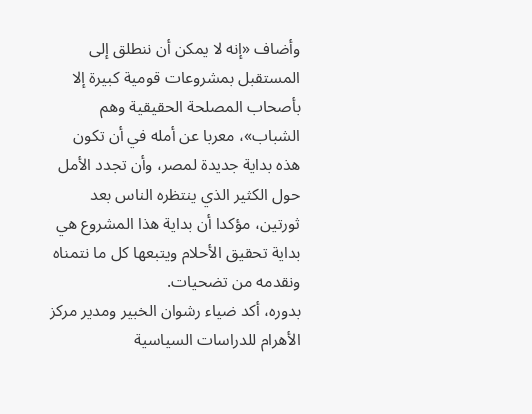وأضاف «إنه لا يمكن أن ننطلق إلى المستقبل بمشروعات قومية كبيرة إلا بأصحاب المصلحة الحقيقية وهم الشباب»، معربا عن أمله في أن تكون هذه بداية جديدة لمصر، وأن تجدد الأمل حول الكثير الذي ينتظره الناس بعد ثورتين، مؤكدا أن بداية هذا المشروع هي بداية تحقيق الأحلام ويتبعها كل ما نتمناه ونقدمه من تضحيات.
بدوره، أكد ضياء رشوان الخبير ومدير مركز الأهرام للدراسات السياسية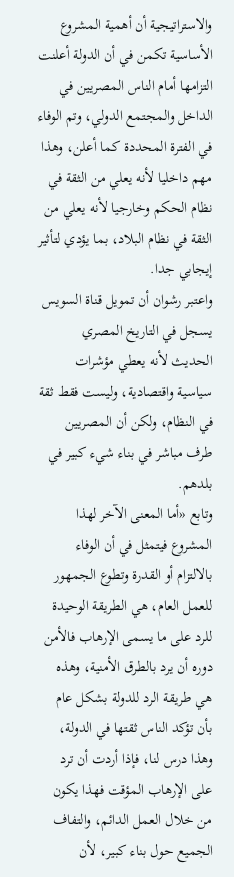والاستراتيجية أن أهمية المشروع الأساسية تكمن في أن الدولة أعلنت التزامها أمام الناس المصريين في الداخل والمجتمع الدولي، وتم الوفاء في الفترة المحددة كما أعلن، وهذا مهم داخليا لأنه يعلي من الثقة في نظام الحكم وخارجيا لأنه يعلي من الثقة في نظام البلاد، بما يؤدي لتأثير إيجابي جدا.
واعتبر رشوان أن تمويل قناة السويس يسجل في التاريخ المصري الحديث لأنه يعطي مؤشرات سياسية واقتصادية، وليست فقط ثقة في النظام، ولكن أن المصريين طرف مباشر في بناء شيء كبير في بلدهم.
وتابع «أما المعنى الآخر لهذا المشروع فيتمثل في أن الوفاء بالالتزام أو القدرة وتطوع الجمهور للعمل العام، هي الطريقة الوحيدة للرد على ما يسمى الإرهاب فالأمن دوره أن يرد بالطرق الأمنية، وهذه هي طريقة الرد للدولة بشكل عام بأن تؤكد الناس ثقتها في الدولة، وهذا درس لنا، فإذا أردت أن ترد على الإرهاب المؤقت فهذا يكون من خلال العمل الدائم، والتفاف الجميع حول بناء كبير، لأن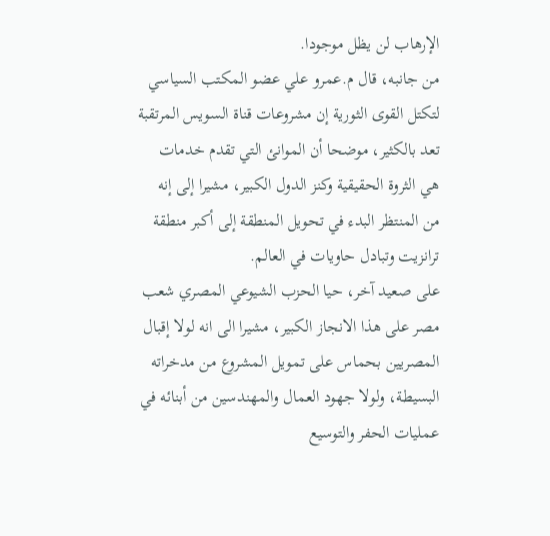الإرهاب لن يظل موجودا.
من جانبه، قال م.عمرو علي عضو المكتب السياسي لتكتل القوى الثورية إن مشروعات قناة السويس المرتقبة تعد بالكثير، موضحا أن الموانئ التي تقدم خدمات هي الثروة الحقيقية وكنز الدول الكبير، مشيرا إلى إنه من المنتظر البدء في تحويل المنطقة إلى أكبر منطقة ترانزيت وتبادل حاويات في العالم.
على صعيد آخر، حيا الحزب الشيوعي المصري شعب مصر على هذا الانجاز الكبير، مشيرا الى انه لولا إقبال المصريين بحماس على تمويل المشروع من مدخراته البسيطة، ولولا جهود العمال والمهندسين من أبنائه في عمليات الحفر والتوسيع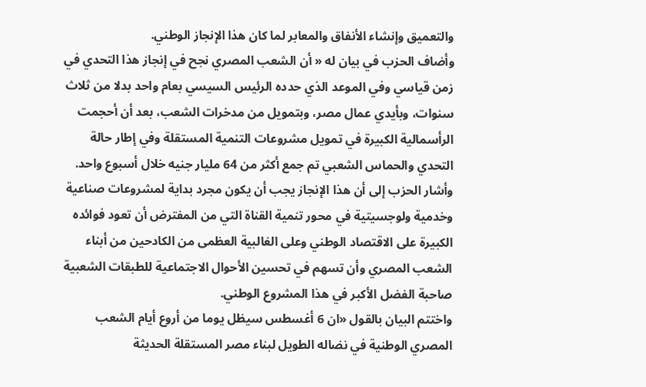والتعميق وإنشاء الأنفاق والمعابر لما كان هذا الإنجاز الوطني.
وأضاف الحزب في بيان له « أن الشعب المصري نجح في إنجاز هذا التحدي في زمن قياسي وفي الموعد الذي حدده الرئيس السيسي بعام واحد بدلا من ثلاث سنوات، وبأيدي عمال مصر، وبتمويل من مدخرات الشعب، بعد أن أحجمت الرأسمالية الكبيرة في تمويل مشروعات التنمية المستقلة وفي إطار حالة التحدي والحماس الشعبي تم جمع أكثر من 64 مليار جنيه خلال أسبوع واحد.
وأشار الحزب إلى أن هذا الإنجاز يجب أن يكون مجرد بداية لمشروعات صناعية وخدمية ولوجسيتية في محور تنمية القناة التي من المفترض أن تعود فوائده الكبيرة على الاقتصاد الوطني وعلى الغالبية العظمى من الكادحين من أبناء الشعب المصري وأن تسهم في تحسين الأحوال الاجتماعية للطبقات الشعبية صاحبة الفضل الأكبر في هذا المشروع الوطني.
واختتم البيان بالقول «ان 6 أغسطس سيظل يوما من أروع أيام الشعب المصري الوطنية في نضاله الطويل لبناء مصر المستقلة الحديثة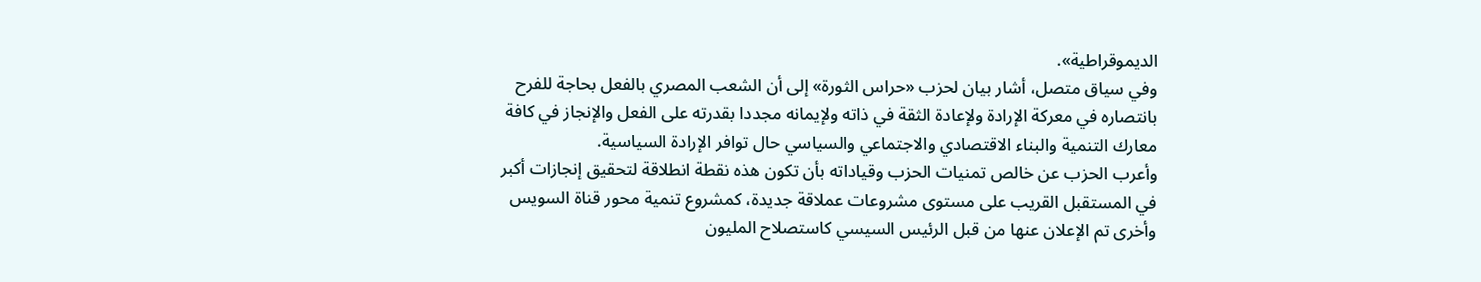الديموقراطية».
وفي سياق متصل، أشار بيان لحزب «حراس الثورة» إلى أن الشعب المصري بالفعل بحاجة للفرح بانتصاره في معركة الإرادة ولإعادة الثقة في ذاته ولإيمانه مجددا بقدرته على الفعل والإنجاز في كافة معارك التنمية والبناء الاقتصادي والاجتماعي والسياسي حال توافر الإرادة السياسية.
وأعرب الحزب عن خالص تمنيات الحزب وقياداته بأن تكون هذه نقطة انطلاقة لتحقيق إنجازات أكبر في المستقبل القريب على مستوى مشروعات عملاقة جديدة، كمشروع تنمية محور قناة السويس وأخرى تم الإعلان عنها من قبل الرئيس السيسي كاستصلاح المليون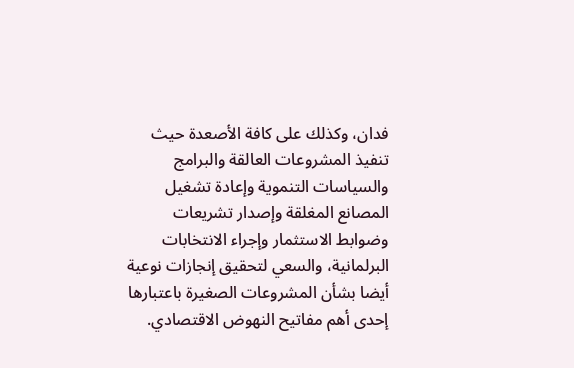فدان، وكذلك على كافة الأصعدة حيث تنفيذ المشروعات العالقة والبرامج والسياسات التنموية وإعادة تشغيل المصانع المغلقة وإصدار تشريعات وضوابط الاستثمار وإجراء الانتخابات البرلمانية، والسعي لتحقيق إنجازات نوعية أيضا بشأن المشروعات الصغيرة باعتبارها إحدى أهم مفاتيح النهوض الاقتصادي.